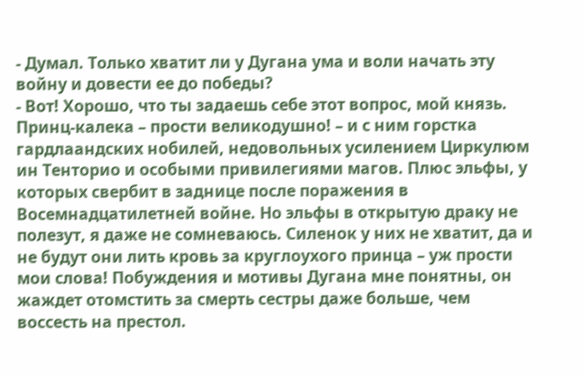- Думал. Только хватит ли у Дугана ума и воли начать эту войну и довести ее до победы?
- Вот! Хорошо, что ты задаешь себе этот вопрос, мой князь. Принц-калека – прости великодушно! – и с ним горстка гардлаандских нобилей, недовольных усилением Циркулюм ин Тенторио и особыми привилегиями магов. Плюс эльфы, у которых свербит в заднице после поражения в Восемнадцатилетней войне. Но эльфы в открытую драку не полезут, я даже не сомневаюсь. Силенок у них не хватит, да и не будут они лить кровь за круглоухого принца – уж прости мои слова! Побуждения и мотивы Дугана мне понятны, он жаждет отомстить за смерть сестры даже больше, чем воссесть на престол.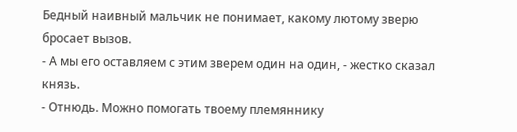Бедный наивный мальчик не понимает, какому лютому зверю бросает вызов.
- А мы его оставляем с этим зверем один на один, - жестко сказал князь.
- Отнюдь. Можно помогать твоему племяннику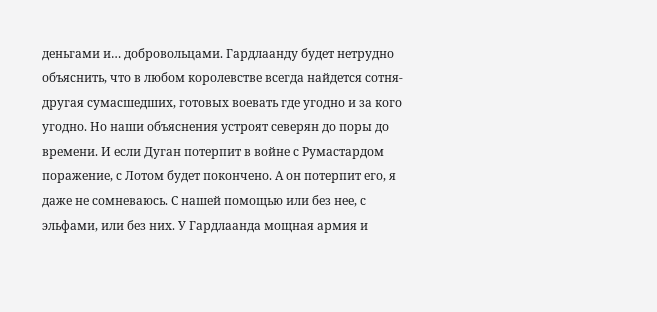деньгами и… добровольцами. Гардлаанду будет нетрудно объяснить, что в любом королевстве всегда найдется сотня-другая сумасшедших, готовых воевать где угодно и за кого угодно. Но наши объяснения устроят северян до поры до времени. И если Дуган потерпит в войне с Румастардом поражение, с Лотом будет покончено. А он потерпит его, я даже не сомневаюсь. С нашей помощью или без нее, с эльфами, или без них. У Гардлаанда мощная армия и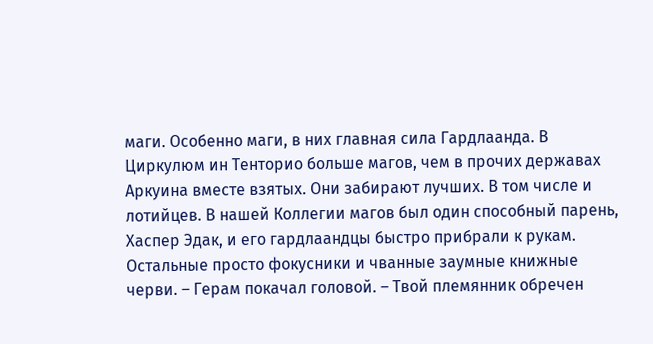маги. Особенно маги, в них главная сила Гардлаанда. В Циркулюм ин Тенторио больше магов, чем в прочих державах Аркуина вместе взятых. Они забирают лучших. В том числе и лотийцев. В нашей Коллегии магов был один способный парень, Хаспер Эдак, и его гардлаандцы быстро прибрали к рукам. Остальные просто фокусники и чванные заумные книжные черви. – Герам покачал головой. – Твой племянник обречен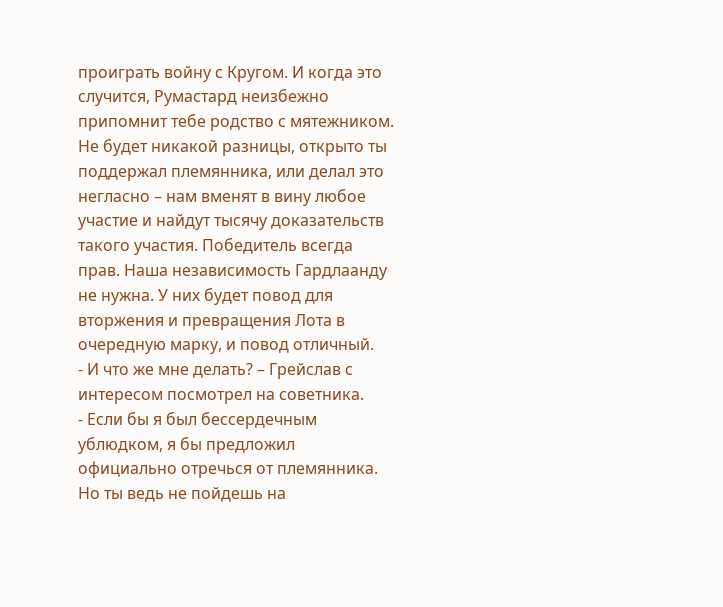проиграть войну с Кругом. И когда это случится, Румастард неизбежно припомнит тебе родство с мятежником. Не будет никакой разницы, открыто ты поддержал племянника, или делал это негласно – нам вменят в вину любое участие и найдут тысячу доказательств такого участия. Победитель всегда прав. Наша независимость Гардлаанду не нужна. У них будет повод для вторжения и превращения Лота в очередную марку, и повод отличный.
- И что же мне делать? – Грейслав с интересом посмотрел на советника.
- Если бы я был бессердечным ублюдком, я бы предложил официально отречься от племянника. Но ты ведь не пойдешь на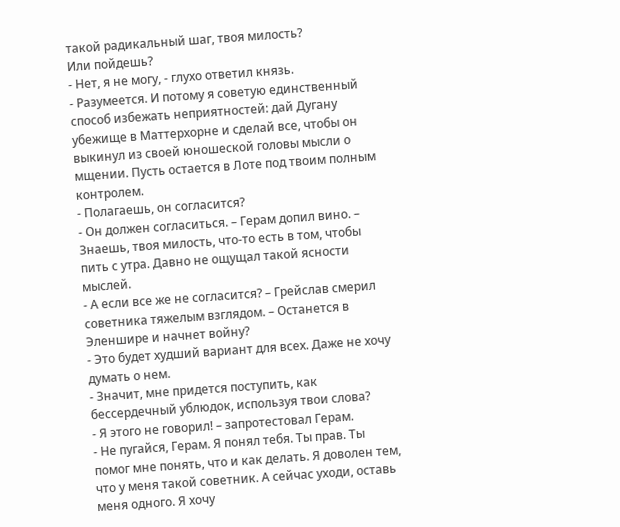такой радикальный шаг, твоя милость?
Или пойдешь?
- Нет, я не могу, - глухо ответил князь.
- Разумеется. И потому я советую единственный способ избежать неприятностей: дай Дугану убежище в Маттерхорне и сделай все, чтобы он выкинул из своей юношеской головы мысли о мщении. Пусть остается в Лоте под твоим полным контролем.
- Полагаешь, он согласится?
- Он должен согласиться. – Герам допил вино. – Знаешь, твоя милость, что-то есть в том, чтобы пить с утра. Давно не ощущал такой ясности мыслей.
- А если все же не согласится? – Грейслав смерил советника тяжелым взглядом. – Останется в Эленшире и начнет войну?
- Это будет худший вариант для всех. Даже не хочу думать о нем.
- Значит, мне придется поступить, как бессердечный ублюдок, используя твои слова?
- Я этого не говорил! – запротестовал Герам.
- Не пугайся, Герам. Я понял тебя. Ты прав. Ты помог мне понять, что и как делать. Я доволен тем, что у меня такой советник. А сейчас уходи, оставь меня одного. Я хочу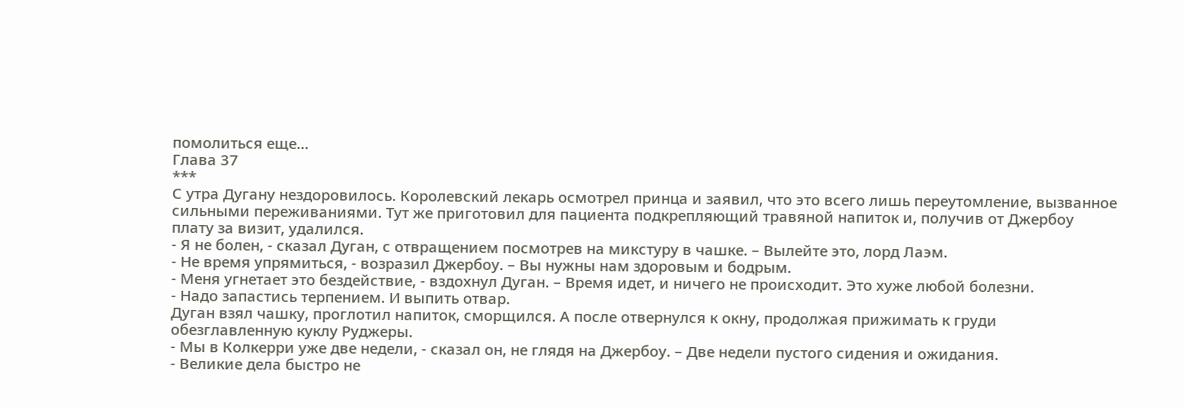помолиться еще…
Глава 37
***
С утра Дугану нездоровилось. Королевский лекарь осмотрел принца и заявил, что это всего лишь переутомление, вызванное сильными переживаниями. Тут же приготовил для пациента подкрепляющий травяной напиток и, получив от Джербоу плату за визит, удалился.
- Я не болен, - сказал Дуган, с отвращением посмотрев на микстуру в чашке. – Вылейте это, лорд Лаэм.
- Не время упрямиться, - возразил Джербоу. – Вы нужны нам здоровым и бодрым.
- Меня угнетает это бездействие, - вздохнул Дуган. – Время идет, и ничего не происходит. Это хуже любой болезни.
- Надо запастись терпением. И выпить отвар.
Дуган взял чашку, проглотил напиток, сморщился. А после отвернулся к окну, продолжая прижимать к груди обезглавленную куклу Руджеры.
- Мы в Колкерри уже две недели, - сказал он, не глядя на Джербоу. – Две недели пустого сидения и ожидания.
- Великие дела быстро не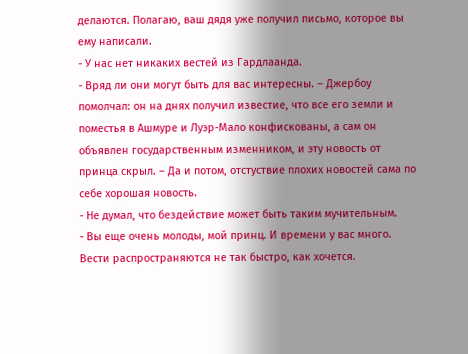делаются. Полагаю, ваш дядя уже получил письмо, которое вы ему написали.
- У нас нет никаких вестей из Гардлаанда.
- Вряд ли они могут быть для вас интересны. – Джербоу помолчал: он на днях получил известие, что все его земли и поместья в Ашмуре и Луэр-Мало конфискованы, а сам он объявлен государственным изменником, и эту новость от принца скрыл. – Да и потом, отстуствие плохих новостей сама по себе хорошая новость.
- Не думал, что бездействие может быть таким мучительным.
- Вы еще очень молоды, мой принц. И времени у вас много. Вести распространяются не так быстро, как хочется.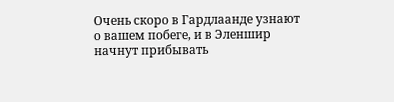Очень скоро в Гардлаанде узнают о вашем побеге, и в Эленшир начнут прибывать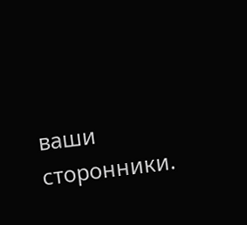ваши сторонники.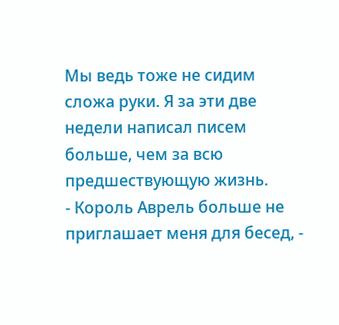Мы ведь тоже не сидим сложа руки. Я за эти две недели написал писем больше, чем за всю предшествующую жизнь.
- Король Аврель больше не приглашает меня для бесед, -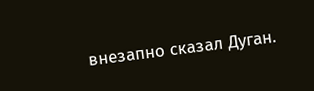внезапно сказал Дуган.